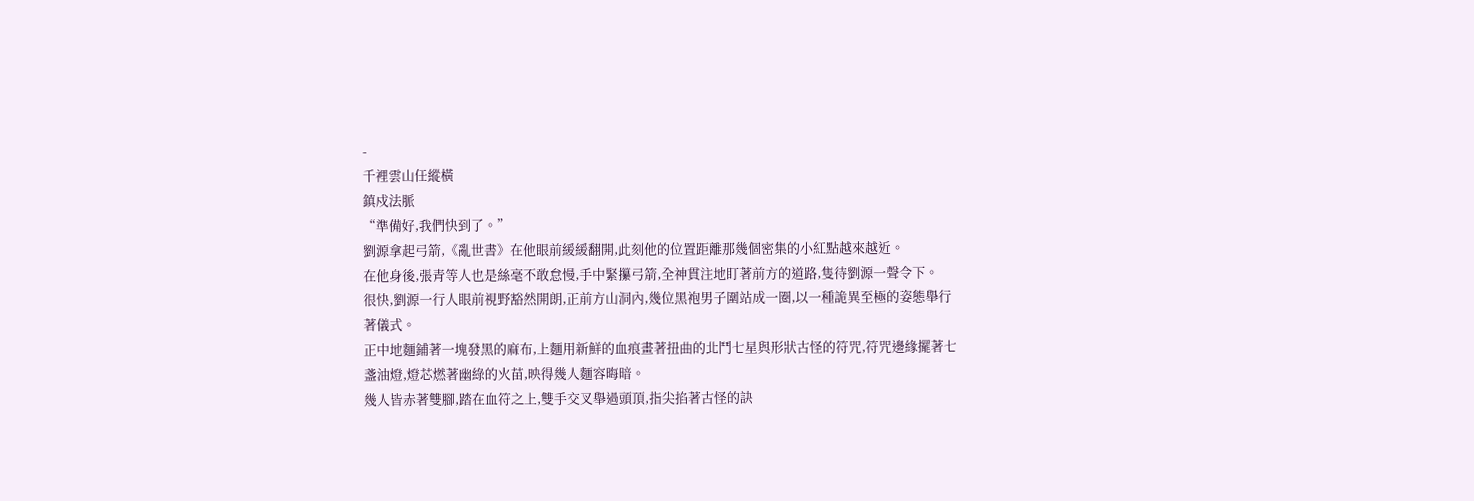-
千裡雲山任縱橫
鎮戍法脈
“準備好,我們快到了。”
劉源拿起弓箭,《亂世書》在他眼前緩緩翻開,此刻他的位置距離那幾個密集的小紅點越來越近。
在他身後,張青等人也是絲毫不敢怠慢,手中緊攥弓箭,全神貫注地盯著前方的道路,隻待劉源一聲令下。
很快,劉源一行人眼前視野豁然開朗,正前方山洞內,幾位黑袍男子圍站成一圈,以一種詭異至極的姿態舉行著儀式。
正中地麵鋪著一塊發黑的麻布,上麵用新鮮的血痕畫著扭曲的北鬥七星與形狀古怪的符咒,符咒邊緣擺著七盞油燈,燈芯燃著幽綠的火苗,映得幾人麵容晦暗。
幾人皆赤著雙腳,踏在血符之上,雙手交叉舉過頭頂,指尖掐著古怪的訣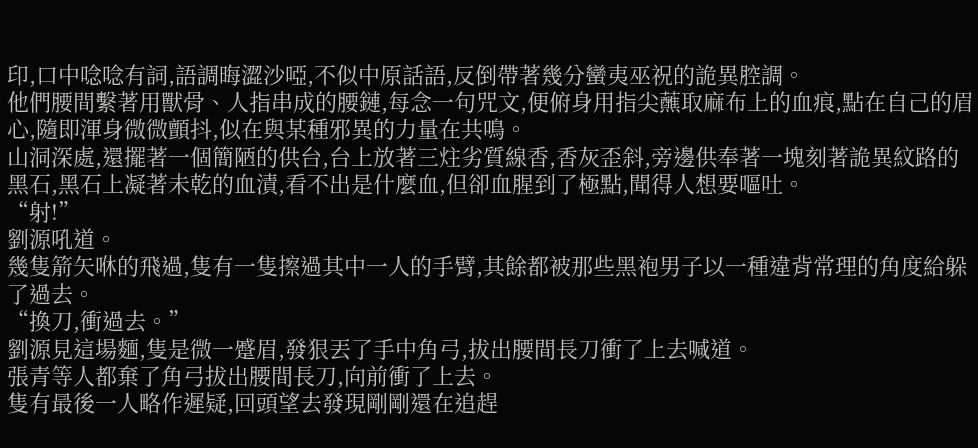印,口中唸唸有詞,語調晦澀沙啞,不似中原話語,反倒帶著幾分蠻夷巫祝的詭異腔調。
他們腰間繫著用獸骨、人指串成的腰鏈,每念一句咒文,便俯身用指尖蘸取麻布上的血痕,點在自己的眉心,隨即渾身微微顫抖,似在與某種邪異的力量在共鳴。
山洞深處,還擺著一個簡陋的供台,台上放著三炷劣質線香,香灰歪斜,旁邊供奉著一塊刻著詭異紋路的黑石,黑石上凝著未乾的血漬,看不出是什麼血,但卻血腥到了極點,聞得人想要嘔吐。
“射!”
劉源吼道。
幾隻箭矢咻的飛過,隻有一隻擦過其中一人的手臂,其餘都被那些黑袍男子以一種違背常理的角度給躲了過去。
“換刀,衝過去。”
劉源見這場麵,隻是微一蹙眉,發狠丟了手中角弓,拔出腰間長刀衝了上去喊道。
張青等人都棄了角弓拔出腰間長刀,向前衝了上去。
隻有最後一人略作遲疑,回頭望去發現剛剛還在追趕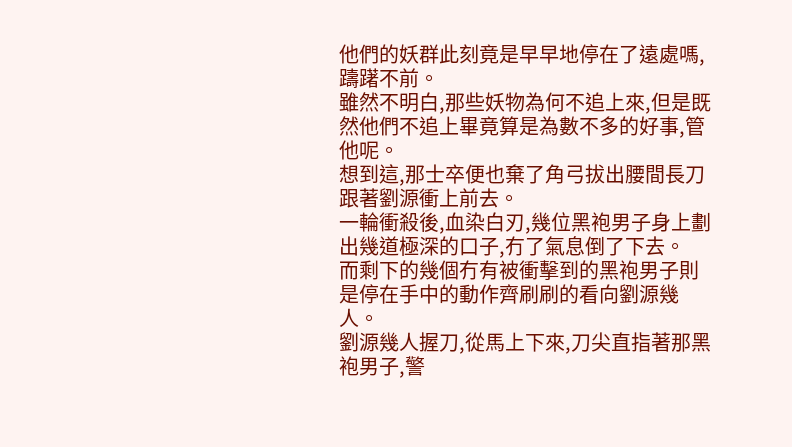他們的妖群此刻竟是早早地停在了遠處嗎,躊躇不前。
雖然不明白,那些妖物為何不追上來,但是既然他們不追上畢竟算是為數不多的好事,管他呢。
想到這,那士卒便也棄了角弓拔出腰間長刀跟著劉源衝上前去。
一輪衝殺後,血染白刃,幾位黑袍男子身上劃出幾道極深的口子,冇了氣息倒了下去。
而剩下的幾個冇有被衝擊到的黑袍男子則是停在手中的動作齊刷刷的看向劉源幾人。
劉源幾人握刀,從馬上下來,刀尖直指著那黑袍男子,警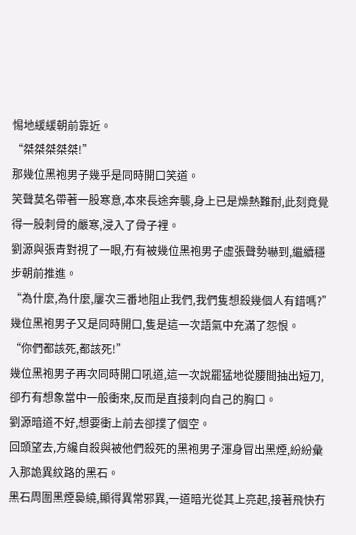惕地緩緩朝前靠近。
“桀桀桀桀桀!”
那幾位黑袍男子幾乎是同時開口笑道。
笑聲莫名帶著一股寒意,本來長途奔襲,身上已是燥熱難耐,此刻竟覺得一股刺骨的嚴寒,浸入了骨子裡。
劉源與張青對視了一眼,冇有被幾位黑袍男子虛張聲勢嚇到,繼續穩步朝前推進。
“為什麼,為什麼,屢次三番地阻止我們,我們隻想殺幾個人有錯嗎?”
幾位黑袍男子又是同時開口,隻是這一次語氣中充滿了怨恨。
“你們都該死,都該死!”
幾位黑袍男子再次同時開口吼道,這一次說罷猛地從腰間抽出短刀,卻冇有想象當中一般衝來,反而是直接刺向自己的胸口。
劉源暗道不好,想要衝上前去卻撲了個空。
回頭望去,方纔自殺與被他們殺死的黑袍男子渾身冒出黑煙,紛紛彙入那詭異紋路的黑石。
黑石周圍黑煙裊繞,顯得異常邪異,一道暗光從其上亮起,接著飛快冇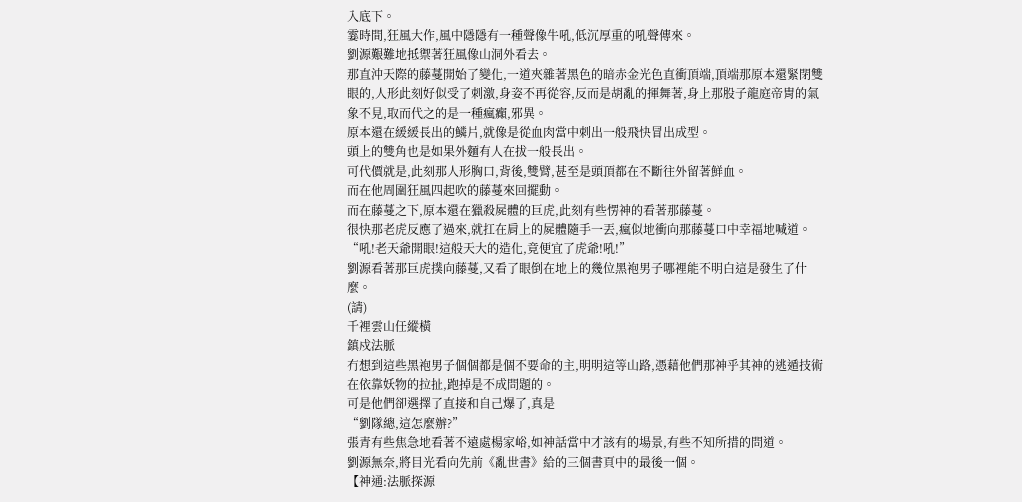入底下。
霎時間,狂風大作,風中隱隱有一種聲像牛吼,低沉厚重的吼聲傳來。
劉源艱難地抵禦著狂風像山洞外看去。
那直沖天際的藤蔓開始了變化,一道夾雜著黑色的暗赤金光色直衝頂端,頂端那原本還緊閉雙眼的,人形此刻好似受了刺激,身姿不再從容,反而是胡亂的揮舞著,身上那股子龍庭帝胄的氣象不見,取而代之的是一種瘋癲,邪異。
原本還在緩緩長出的鱗片,就像是從血肉當中刺出一般飛快冒出成型。
頭上的雙角也是如果外麵有人在拔一般長出。
可代價就是,此刻那人形胸口,背後,雙臂,甚至是頭頂都在不斷往外留著鮮血。
而在他周圍狂風四起吹的藤蔓來回擺動。
而在藤蔓之下,原本還在獵殺屍體的巨虎,此刻有些愣神的看著那藤蔓。
很快那老虎反應了過來,就扛在肩上的屍體隨手一丟,瘋似地衝向那藤蔓口中幸福地喊道。
“吼!老天爺開眼!這般天大的造化,竟便宜了虎爺!吼!”
劉源看著那巨虎撲向藤蔓,又看了眼倒在地上的幾位黑袍男子哪裡能不明白這是發生了什麼。
(請)
千裡雲山任縱橫
鎮戍法脈
冇想到這些黑袍男子個個都是個不要命的主,明明這等山路,憑藉他們那神乎其神的逃遁技術在依靠妖物的拉扯,跑掉是不成問題的。
可是他們卻選擇了直接和自己爆了,真是
“劉隊總,這怎麼辦?”
張青有些焦急地看著不遠處楊家峪,如神話當中才該有的場景,有些不知所措的問道。
劉源無奈,將目光看向先前《亂世書》給的三個書頁中的最後一個。
【神通:法脈探源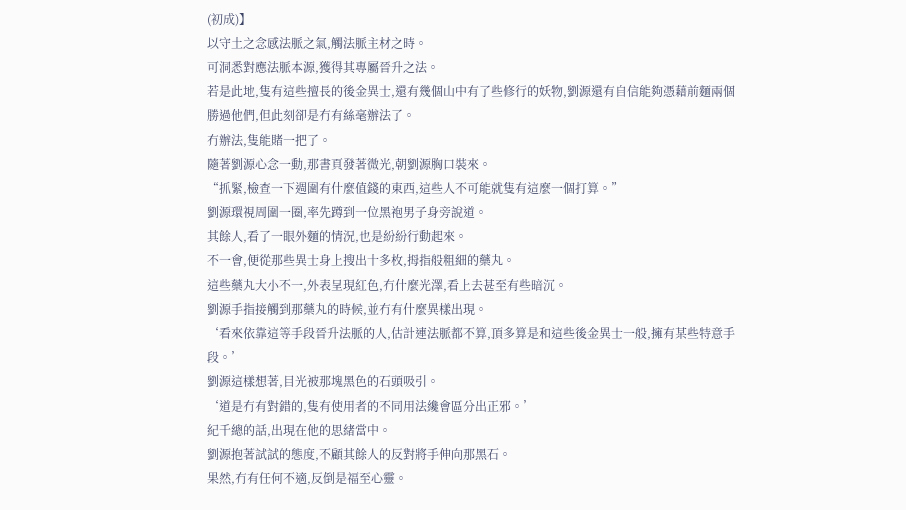(初成)】
以守土之念感法脈之氣,觸法脈主材之時。
可洞悉對應法脈本源,獲得其專屬晉升之法。
若是此地,隻有這些擅長的後金異士,還有幾個山中有了些修行的妖物,劉源還有自信能夠憑藉前麵兩個勝過他們,但此刻卻是冇有絲毫辦法了。
冇辦法,隻能賭一把了。
隨著劉源心念一動,那書頁發著微光,朝劉源胸口裝來。
“抓緊,檢查一下週圍有什麼值錢的東西,這些人不可能就隻有這麼一個打算。”
劉源環視周圍一圈,率先蹲到一位黑袍男子身旁說道。
其餘人,看了一眼外麵的情況,也是紛紛行動起來。
不一會,便從那些異士身上搜出十多枚,拇指般粗細的藥丸。
這些藥丸大小不一,外表呈現紅色,冇什麼光澤,看上去甚至有些暗沉。
劉源手指接觸到那藥丸的時候,並冇有什麼異樣出現。
‘看來依靠這等手段晉升法脈的人,估計連法脈都不算,頂多算是和這些後金異士一般,擁有某些特意手段。’
劉源這樣想著,目光被那塊黑色的石頭吸引。
‘道是冇有對錯的,隻有使用者的不同用法纔會區分出正邪。’
紀千總的話,出現在他的思緒當中。
劉源抱著試試的態度,不顧其餘人的反對將手伸向那黑石。
果然,冇有任何不適,反倒是福至心靈。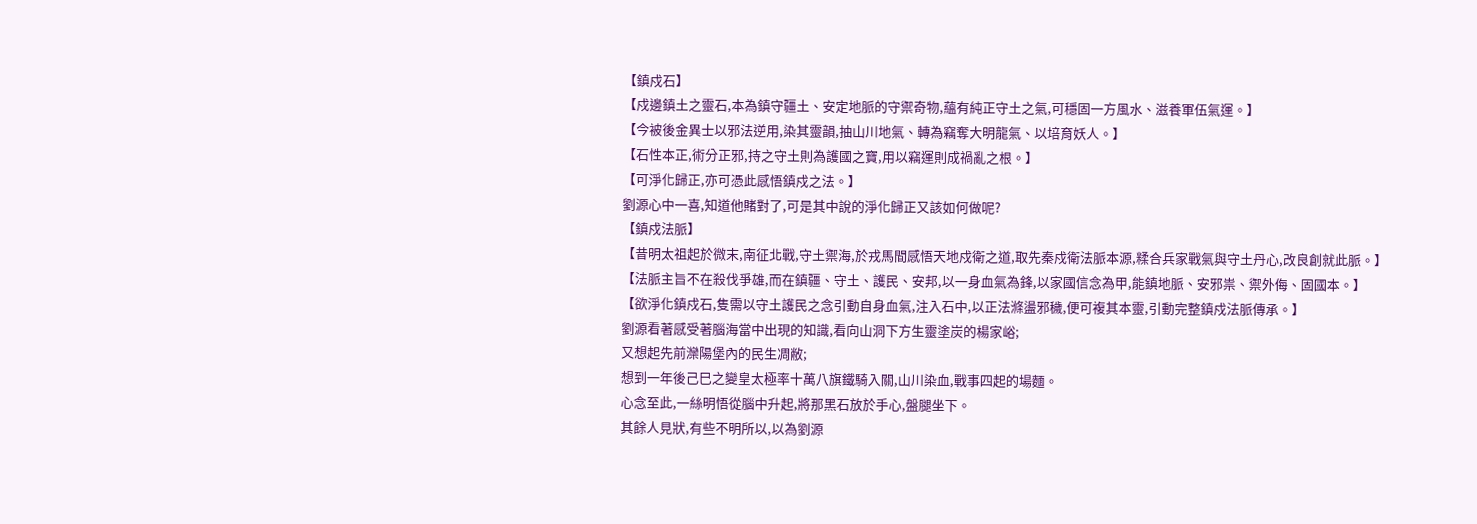【鎮戍石】
【戍邊鎮土之靈石,本為鎮守疆土、安定地脈的守禦奇物,蘊有純正守土之氣,可穩固一方風水、滋養軍伍氣運。】
【今被後金異士以邪法逆用,染其靈韻,抽山川地氣、轉為竊奪大明龍氣、以培育妖人。】
【石性本正,術分正邪,持之守土則為護國之寶,用以竊運則成禍亂之根。】
【可淨化歸正,亦可憑此感悟鎮戍之法。】
劉源心中一喜,知道他賭對了,可是其中說的淨化歸正又該如何做呢?
【鎮戍法脈】
【昔明太祖起於微末,南征北戰,守土禦海,於戎馬間感悟天地戍衛之道,取先秦戍衛法脈本源,糅合兵家戰氣與守土丹心,改良創就此脈。】
【法脈主旨不在殺伐爭雄,而在鎮疆、守土、護民、安邦,以一身血氣為鋒,以家國信念為甲,能鎮地脈、安邪祟、禦外侮、固國本。】
【欲淨化鎮戍石,隻需以守土護民之念引動自身血氣,注入石中,以正法滌盪邪穢,便可複其本靈,引動完整鎮戍法脈傳承。】
劉源看著感受著腦海當中出現的知識,看向山洞下方生靈塗炭的楊家峪;
又想起先前灤陽堡內的民生凋敝;
想到一年後己巳之變皇太極率十萬八旗鐵騎入關,山川染血,戰事四起的場麵。
心念至此,一絲明悟從腦中升起,將那黑石放於手心,盤腿坐下。
其餘人見狀,有些不明所以,以為劉源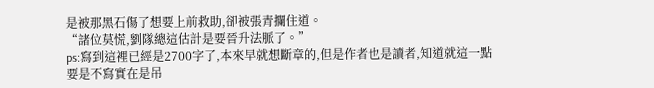是被那黑石傷了想要上前救助,卻被張青攔住道。
“諸位莫慌,劉隊總這估計是要晉升法脈了。”
ps:寫到這裡已經是2700字了,本來早就想斷章的,但是作者也是讀者,知道就這一點要是不寫實在是吊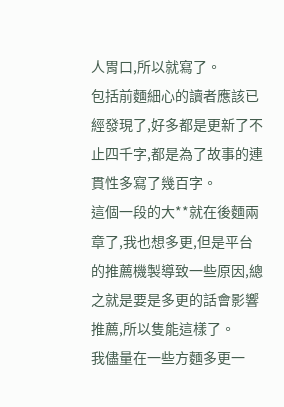人胃口,所以就寫了。
包括前麵細心的讀者應該已經發現了,好多都是更新了不止四千字,都是為了故事的連貫性多寫了幾百字。
這個一段的大**就在後麵兩章了,我也想多更,但是平台的推薦機製導致一些原因,總之就是要是多更的話會影響推薦,所以隻能這樣了。
我儘量在一些方麵多更一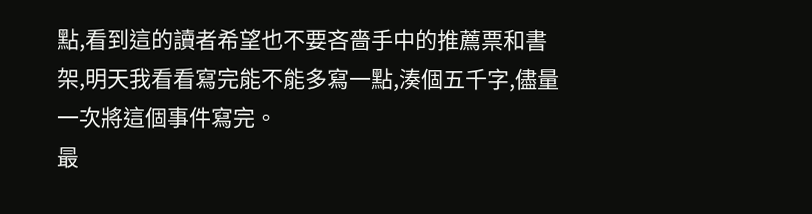點,看到這的讀者希望也不要吝嗇手中的推薦票和書架,明天我看看寫完能不能多寫一點,湊個五千字,儘量一次將這個事件寫完。
最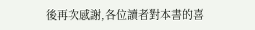後再次感謝,各位讀者對本書的喜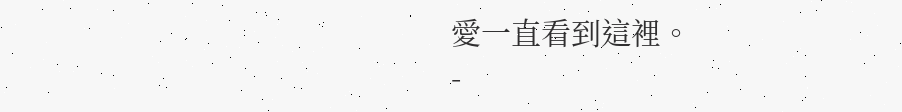愛一直看到這裡。
-